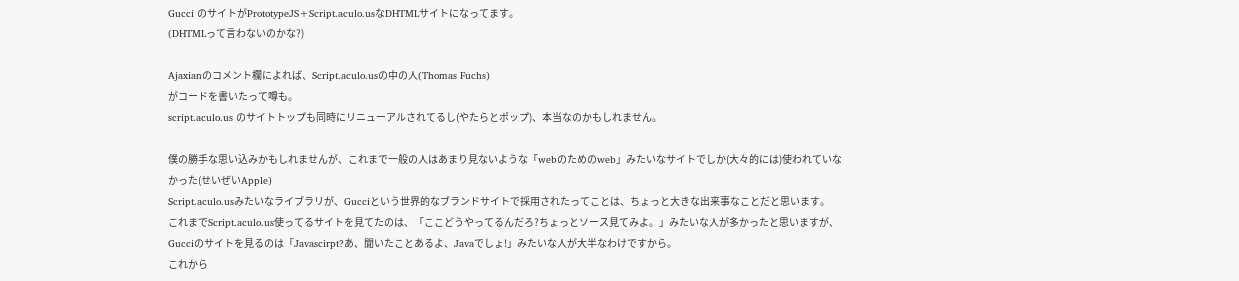Gucci のサイトがPrototypeJS+Script.aculo.usなDHTMLサイトになってます。
(DHTMLって言わないのかな?)

Ajaxianのコメント欄によれば、Script.aculo.usの中の人(Thomas Fuchs)
がコードを書いたって噂も。
script.aculo.us のサイトトップも同時にリニューアルされてるし(やたらとポップ)、本当なのかもしれません。

僕の勝手な思い込みかもしれませんが、これまで一般の人はあまり見ないような「webのためのweb」みたいなサイトでしか(大々的には)使われていなかった(せいぜいApple)
Script.aculo.usみたいなライブラリが、Gucciという世界的なブランドサイトで採用されたってことは、ちょっと大きな出来事なことだと思います。
これまでScript.aculo.us使ってるサイトを見てたのは、「ここどうやってるんだろ?ちょっとソース見てみよ。」みたいな人が多かったと思いますが、Gucciのサイトを見るのは「Javascirpt?あ、聞いたことあるよ、Javaでしょ!」みたいな人が大半なわけですから。
これから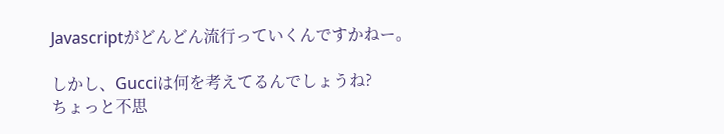Javascriptがどんどん流行っていくんですかねー。

しかし、Gucciは何を考えてるんでしょうね?
ちょっと不思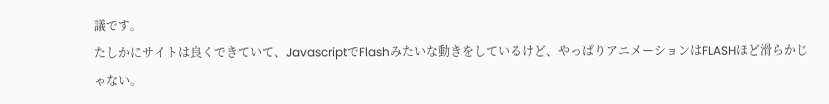議です。
たしかにサイトは良くできていて、JavascriptでFlashみたいな動きをしているけど、やっぱりアニメーションはFLASHほど滑らかじゃない。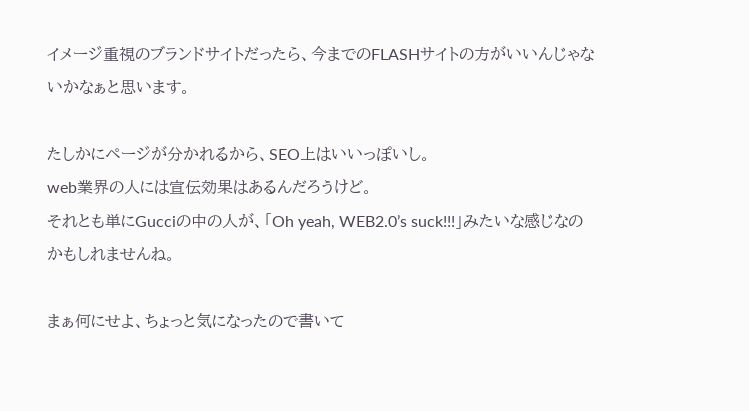イメージ重視のブランドサイトだったら、今までのFLASHサイトの方がいいんじゃないかなぁと思います。

たしかにページが分かれるから、SEO上はいいっぽいし。
web業界の人には宣伝効果はあるんだろうけど。
それとも単にGucciの中の人が、「Oh yeah, WEB2.0’s suck!!!」みたいな感じなのかもしれませんね。

まぁ何にせよ、ちょっと気になったので書いて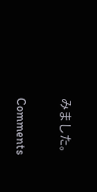みました。

Comments